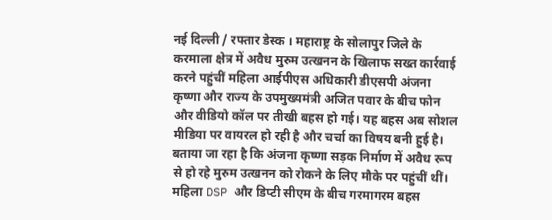नई दिल्ली / रफ्तार डेस्क । महाराष्ट्र के सोलापुर जिले के करमाला क्षेत्र में अवैध मुरुम उत्खनन के खिलाफ सख्त कार्रवाई करने पहुंचीं महिला आईपीएस अधिकारी डीएसपी अंजना कृष्णा और राज्य के उपमुख्यमंत्री अजित पवार के बीच फोन और वीडियो कॉल पर तीखी बहस हो गई। यह बहस अब सोशल मीडिया पर वायरल हो रही है और चर्चा का विषय बनी हुई है। बताया जा रहा है कि अंजना कृष्णा सड़क निर्माण में अवैध रूप से हो रहे मुरुम उत्खनन को रोकने के लिए मौके पर पहुंचीं थीं।
महिला DSP और डिप्टी सीएम के बीच गरमागरम बहस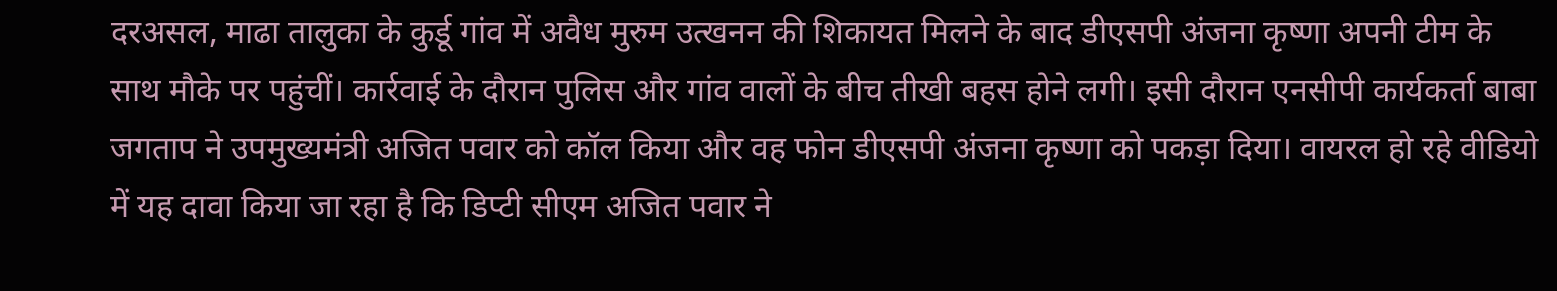दरअसल, माढा तालुका के कुर्डू गांव में अवैध मुरुम उत्खनन की शिकायत मिलने के बाद डीएसपी अंजना कृष्णा अपनी टीम के साथ मौके पर पहुंचीं। कार्रवाई के दौरान पुलिस और गांव वालों के बीच तीखी बहस होने लगी। इसी दौरान एनसीपी कार्यकर्ता बाबा जगताप ने उपमुख्यमंत्री अजित पवार को कॉल किया और वह फोन डीएसपी अंजना कृष्णा को पकड़ा दिया। वायरल हो रहे वीडियो में यह दावा किया जा रहा है कि डिप्टी सीएम अजित पवार ने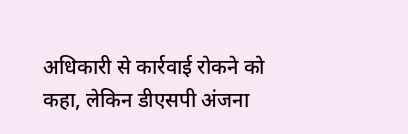अधिकारी से कार्रवाई रोकने को कहा, लेकिन डीएसपी अंजना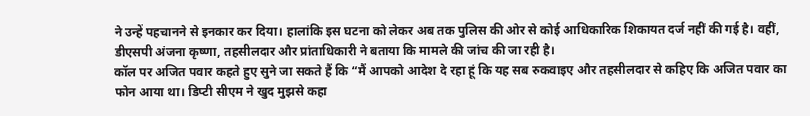ने उन्हें पहचानने से इनकार कर दिया। हालांकि इस घटना को लेकर अब तक पुलिस की ओर से कोई आधिकारिक शिकायत दर्ज नहीं की गई है। वहीं, डीएसपी अंजना कृष्णा, तहसीलदार और प्रांताधिकारी ने बताया कि मामले की जांच की जा रही है।
कॉल पर अजित पवार कहते हुए सुने जा सकते हैं कि “मैं आपको आदेश दे रहा हूं कि यह सब रुकवाइए और तहसीलदार से कहिए कि अजित पवार का फोन आया था। डिप्टी सीएम ने खुद मुझसे कहा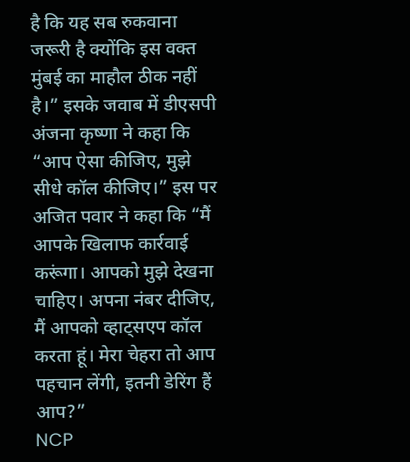है कि यह सब रुकवाना जरूरी है क्योंकि इस वक्त मुंबई का माहौल ठीक नहीं है।” इसके जवाब में डीएसपी अंजना कृष्णा ने कहा कि “आप ऐसा कीजिए, मुझे सीधे कॉल कीजिए।” इस पर अजित पवार ने कहा कि “मैं आपके खिलाफ कार्रवाई करूंगा। आपको मुझे देखना चाहिए। अपना नंबर दीजिए, मैं आपको व्हाट्सएप कॉल करता हूं। मेरा चेहरा तो आप पहचान लेंगी, इतनी डेरिंग हैं आप?”
NCP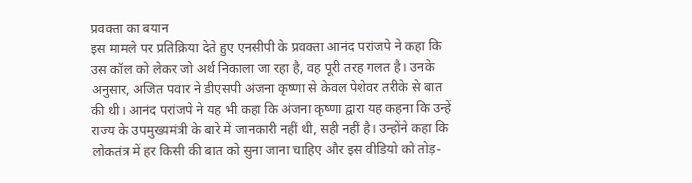प्रवक्ता का बयान
इस मामले पर प्रतिक्रिया देते हुए एनसीपी के प्रवक्ता आनंद परांजपे ने कहा कि उस कॉल को लेकर जो अर्थ निकाला जा रहा है, वह पूरी तरह गलत है। उनके अनुसार, अजित पवार ने डीएसपी अंजना कृष्णा से केवल पेशेवर तरीके से बात की थी। आनंद परांजपे ने यह भी कहा कि अंजना कृष्णा द्वारा यह कहना कि उन्हें राज्य के उपमुख्यमंत्री के बारे में जानकारी नहीं थी, सही नहीं है। उन्होंने कहा कि लोकतंत्र में हर किसी की बात को सुना जाना चाहिए और इस वीडियो को तोड़-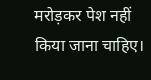मरोड़कर पेश नहीं किया जाना चाहिए।